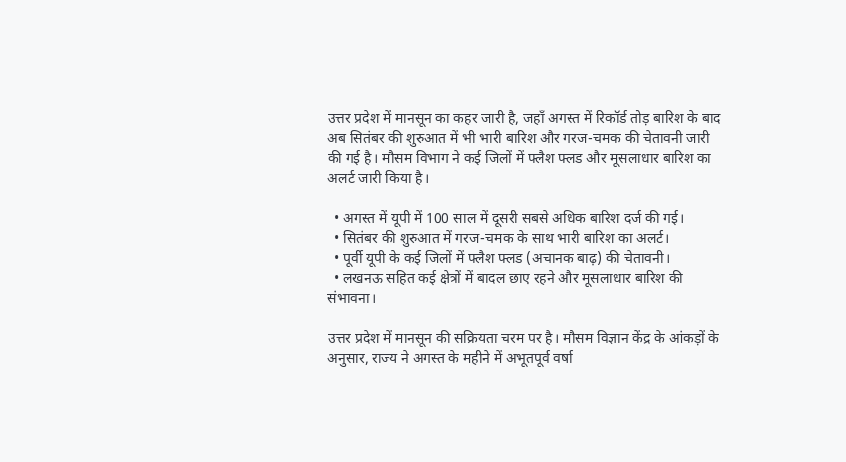उत्तर प्रदेश में मानसून का कहर जारी है, जहाँ अगस्त में रिकॉर्ड तोड़ बारिश के बाद अब सितंबर की शुरुआत में भी भारी बारिश और गरज-चमक की चेतावनी जारी की गई है। मौसम विभाग ने कई जिलों में फ्लैश फ्लड और मूसलाधार बारिश का अलर्ट जारी किया है।

  • अगस्त में यूपी में 100 साल में दूसरी सबसे अधिक बारिश दर्ज की गई।
  • सितंबर की शुरुआत में गरज-चमक के साथ भारी बारिश का अलर्ट।
  • पूर्वी यूपी के कई जिलों में फ्लैश फ्लड (अचानक बाढ़) की चेतावनी।
  • लखनऊ सहित कई क्षेत्रों में बादल छाए रहने और मूसलाधार बारिश की संभावना।

उत्तर प्रदेश में मानसून की सक्रियता चरम पर है। मौसम विज्ञान केंद्र के आंकड़ों के अनुसार, राज्य ने अगस्त के महीने में अभूतपूर्व वर्षा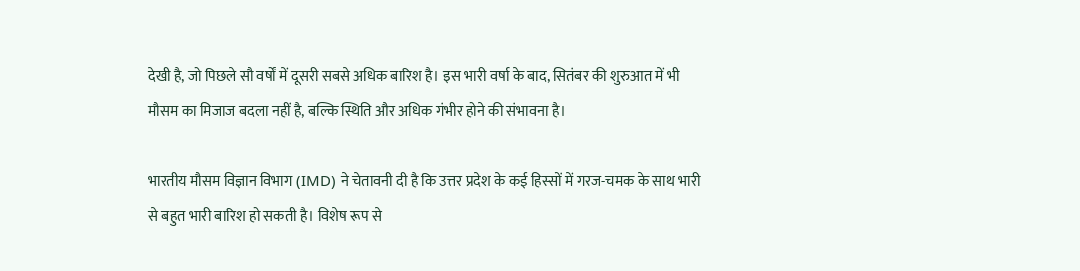देखी है, जो पिछले सौ वर्षों में दूसरी सबसे अधिक बारिश है। इस भारी वर्षा के बाद, सितंबर की शुरुआत में भी मौसम का मिजाज बदला नहीं है, बल्कि स्थिति और अधिक गंभीर होने की संभावना है।

भारतीय मौसम विज्ञान विभाग (IMD) ने चेतावनी दी है कि उत्तर प्रदेश के कई हिस्सों में गरज-चमक के साथ भारी से बहुत भारी बारिश हो सकती है। विशेष रूप से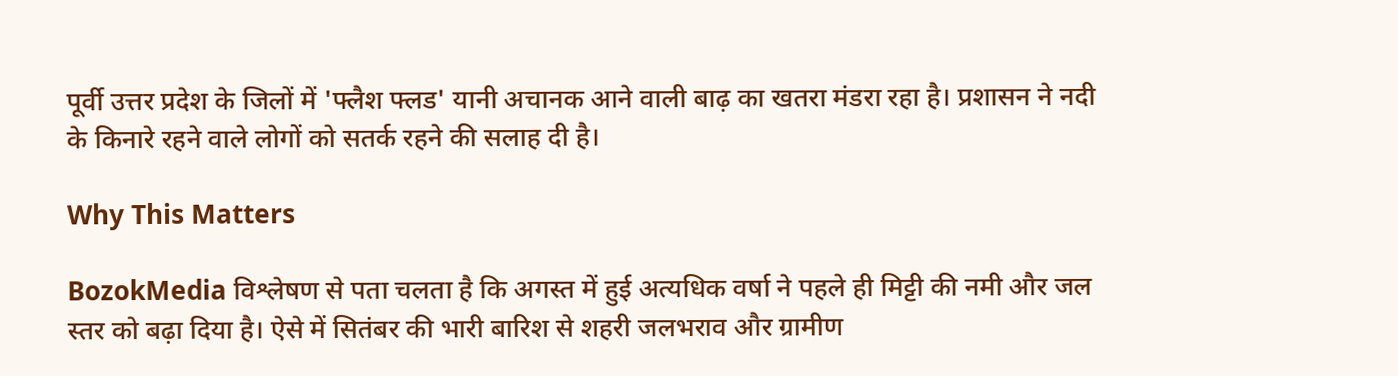पूर्वी उत्तर प्रदेश के जिलों में 'फ्लैश फ्लड' यानी अचानक आने वाली बाढ़ का खतरा मंडरा रहा है। प्रशासन ने नदी के किनारे रहने वाले लोगों को सतर्क रहने की सलाह दी है।

Why This Matters

BozokMedia विश्लेषण से पता चलता है कि अगस्त में हुई अत्यधिक वर्षा ने पहले ही मिट्टी की नमी और जल स्तर को बढ़ा दिया है। ऐसे में सितंबर की भारी बारिश से शहरी जलभराव और ग्रामीण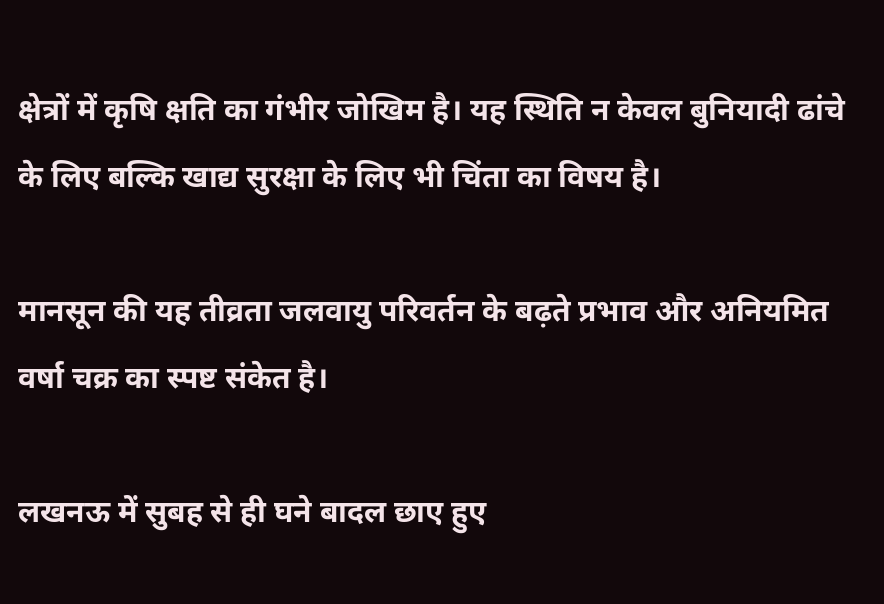क्षेत्रों में कृषि क्षति का गंभीर जोखिम है। यह स्थिति न केवल बुनियादी ढांचे के लिए बल्कि खाद्य सुरक्षा के लिए भी चिंता का विषय है।

मानसून की यह तीव्रता जलवायु परिवर्तन के बढ़ते प्रभाव और अनियमित वर्षा चक्र का स्पष्ट संकेत है।

लखनऊ में सुबह से ही घने बादल छाए हुए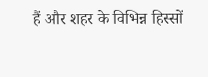हैं और शहर के विभिन्न हिस्सों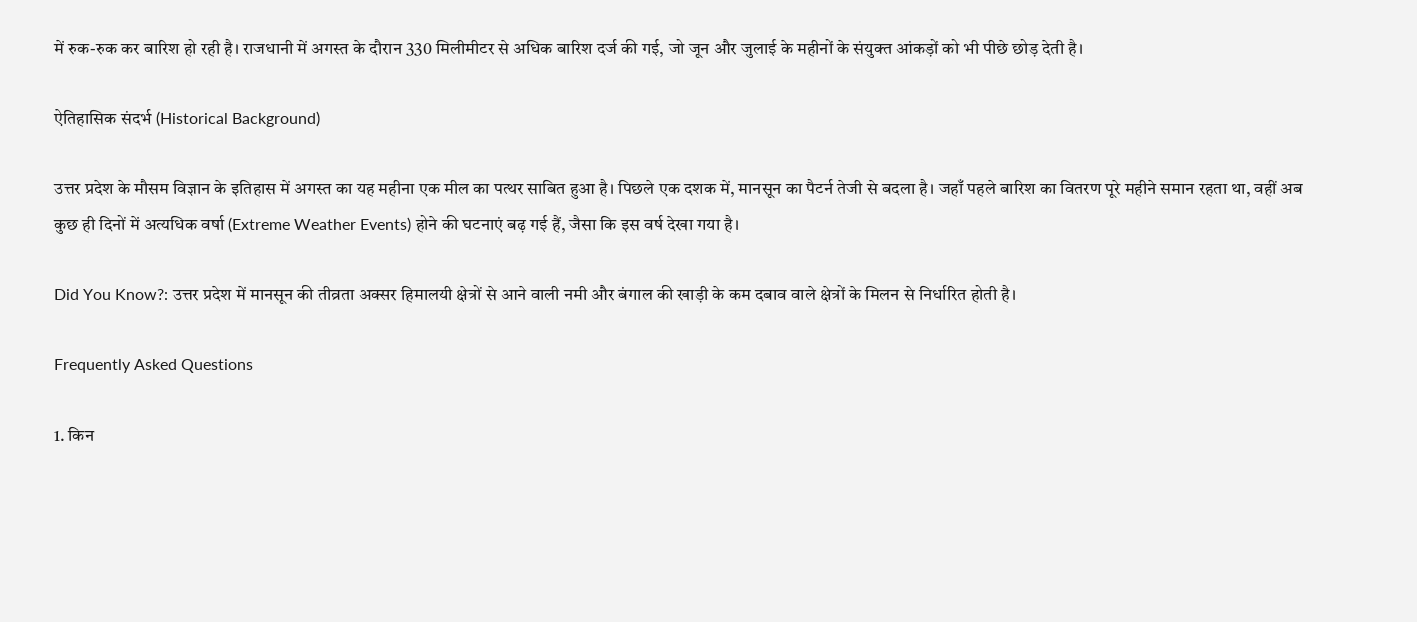में रुक-रुक कर बारिश हो रही है। राजधानी में अगस्त के दौरान 330 मिलीमीटर से अधिक बारिश दर्ज की गई, जो जून और जुलाई के महीनों के संयुक्त आंकड़ों को भी पीछे छोड़ देती है।

ऐतिहासिक संदर्भ (Historical Background)

उत्तर प्रदेश के मौसम विज्ञान के इतिहास में अगस्त का यह महीना एक मील का पत्थर साबित हुआ है। पिछले एक दशक में, मानसून का पैटर्न तेजी से बदला है। जहाँ पहले बारिश का वितरण पूरे महीने समान रहता था, वहीं अब कुछ ही दिनों में अत्यधिक वर्षा (Extreme Weather Events) होने की घटनाएं बढ़ गई हैं, जैसा कि इस वर्ष देखा गया है।

Did You Know?: उत्तर प्रदेश में मानसून की तीव्रता अक्सर हिमालयी क्षेत्रों से आने वाली नमी और बंगाल की खाड़ी के कम दबाव वाले क्षेत्रों के मिलन से निर्धारित होती है।

Frequently Asked Questions

1. किन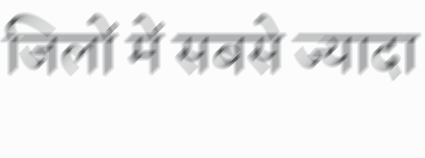जिलों में सबसे ज्यादा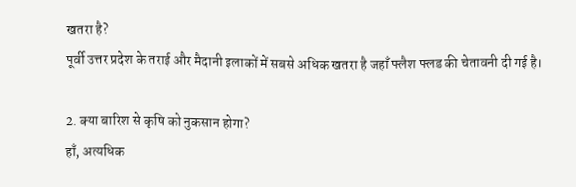खतरा है?
पूर्वी उत्तर प्रदेश के तराई और मैदानी इलाकों में सबसे अधिक खतरा है जहाँ फ्लैश फ्लड की चेतावनी दी गई है।

2. क्या बारिश से कृषि को नुकसान होगा?
हाँ, अत्यधिक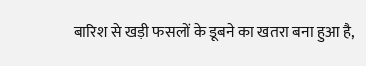बारिश से खड़ी फसलों के डूबने का खतरा बना हुआ है,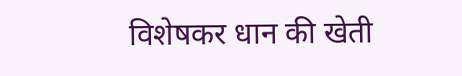विशेषकर धान की खेती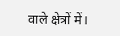वाले क्षेत्रों में।